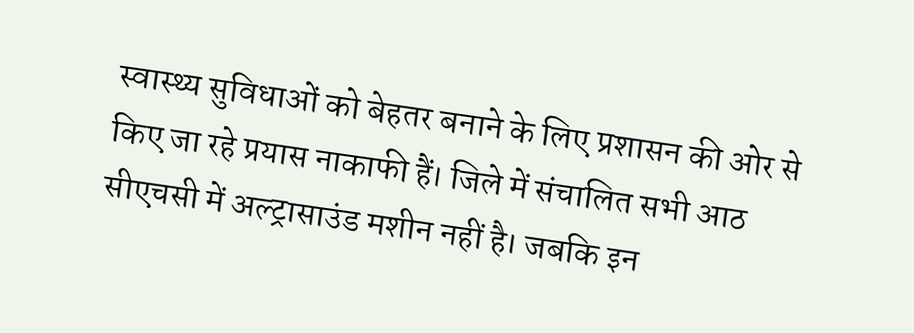स्वास्थ्य सुविधाओं को बेहतर बनाने के लिए प्रशासन की ओर से किए जा रहे प्रयास नाकाफी हैं। जिले में संचालित सभी आठ सीएचसी में अल्ट्रासाउंड मशीन नहीं है। जबकि इन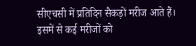सीएचसी में प्रतिदिन सैकड़ों मरीज आते हैं। इसमें से कई मरीजों को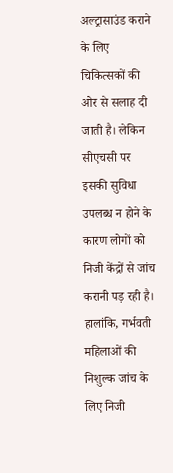अल्ट्रासाउंड कराने के लिए चिकित्सकों की ओर से सलाह दी जाती है। लेकिन सीएचसी पर इसकी सुविधा उपलब्ध न होने के कारण लोगों को निजी केंद्रों से जांच करानी पड़ रही है। हालांकि, गर्भवती महिलाओं की निशुल्क जांच के लिए निजी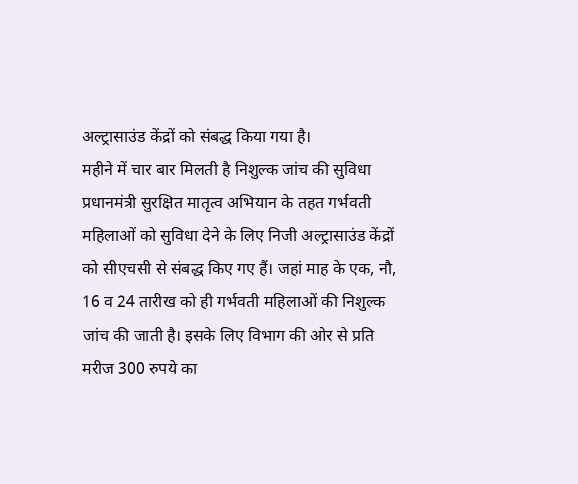अल्ट्रासाउंड केंद्रों को संबद्ध किया गया है।
महीने में चार बार मिलती है निशुल्क जांच की सुविधा
प्रधानमंत्री सुरक्षित मातृत्व अभियान के तहत गर्भवती महिलाओं को सुविधा देने के लिए निजी अल्ट्रासाउंड केंद्रों को सीएचसी से संबद्ध किए गए हैं। जहां माह के एक, नौ, 16 व 24 तारीख को ही गर्भवती महिलाओं की निशुल्क जांच की जाती है। इसके लिए विभाग की ओर से प्रति मरीज 300 रुपये का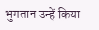भुगतान उन्हें किया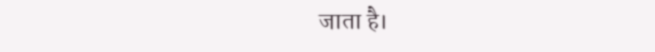जाता है।